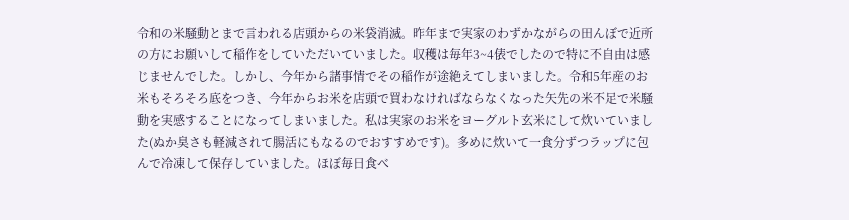令和の米騒動とまで言われる店頭からの米袋消滅。昨年まで実家のわずかながらの田んぼで近所の方にお願いして稲作をしていただいていました。収穫は毎年3~4俵でしたので特に不自由は感じませんでした。しかし、今年から諸事情でその稲作が途絶えてしまいました。令和5年産のお米もそろそろ底をつき、今年からお米を店頭で買わなければならなくなった矢先の米不足で米騒動を実感することになってしまいました。私は実家のお米をヨーグルト玄米にして炊いていました(ぬか臭さも軽減されて腸活にもなるのでおすすめです)。多めに炊いて一食分ずつラップに包んで冷凍して保存していました。ほぼ毎日食べ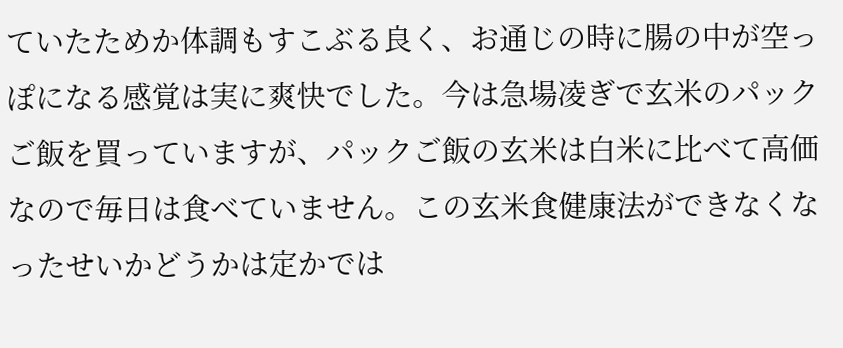ていたためか体調もすこぶる良く、お通じの時に腸の中が空っぽになる感覚は実に爽快でした。今は急場凌ぎで玄米のパックご飯を買っていますが、パックご飯の玄米は白米に比べて高価なので毎日は食べていません。この玄米食健康法ができなくなったせいかどうかは定かでは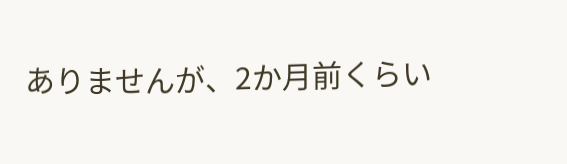ありませんが、2か月前くらい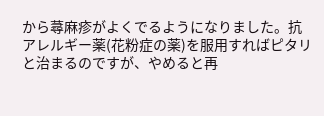から蕁麻疹がよくでるようになりました。抗アレルギー薬(花粉症の薬)を服用すればピタリと治まるのですが、やめると再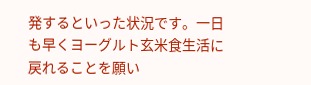発するといった状況です。一日も早くヨーグルト玄米食生活に戻れることを願い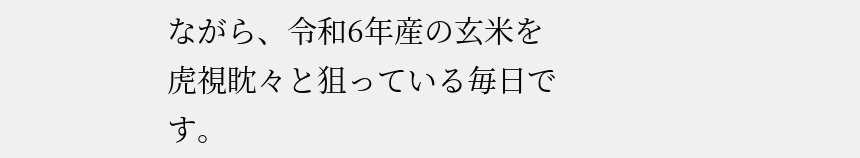ながら、令和6年産の玄米を虎視眈々と狙っている毎日です。